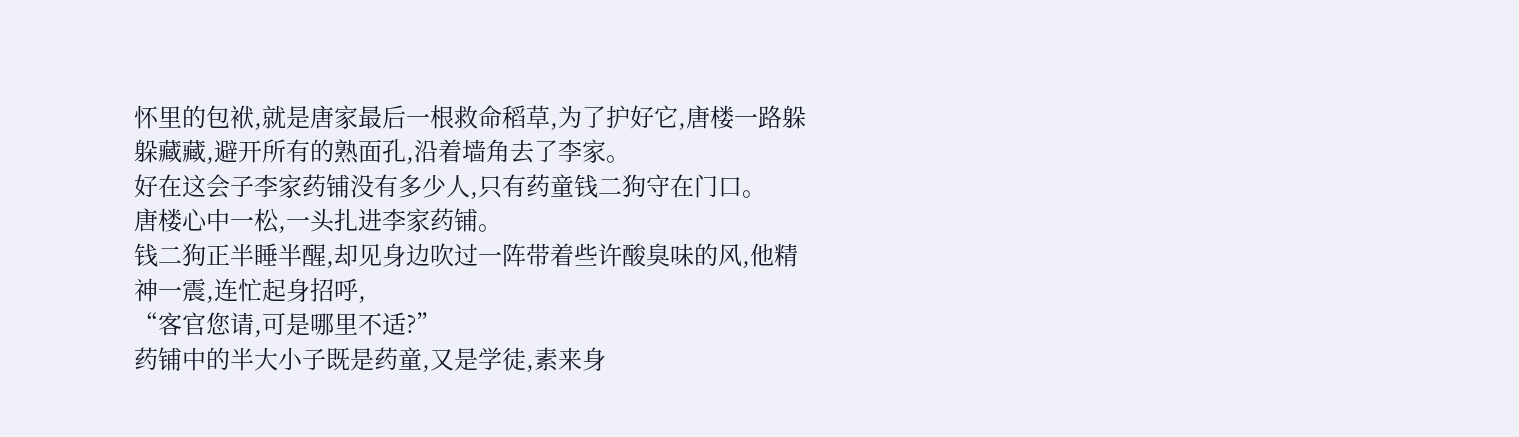怀里的包袱,就是唐家最后一根救命稻草,为了护好它,唐楼一路躲躲藏藏,避开所有的熟面孔,沿着墙角去了李家。
好在这会子李家药铺没有多少人,只有药童钱二狗守在门口。
唐楼心中一松,一头扎进李家药铺。
钱二狗正半睡半醒,却见身边吹过一阵带着些许酸臭味的风,他精神一震,连忙起身招呼,
“客官您请,可是哪里不适?”
药铺中的半大小子既是药童,又是学徒,素来身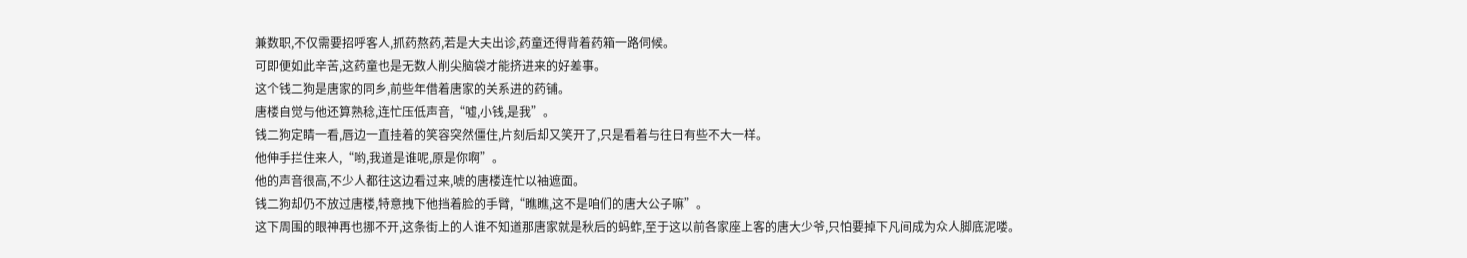兼数职,不仅需要招呼客人,抓药熬药,若是大夫出诊,药童还得背着药箱一路伺候。
可即便如此辛苦,这药童也是无数人削尖脑袋才能挤进来的好差事。
这个钱二狗是唐家的同乡,前些年借着唐家的关系进的药铺。
唐楼自觉与他还算熟稔,连忙压低声音,“嘘,小钱,是我”。
钱二狗定睛一看,唇边一直挂着的笑容突然僵住,片刻后却又笑开了,只是看着与往日有些不大一样。
他伸手拦住来人,“哟,我道是谁呢,原是你啊”。
他的声音很高,不少人都往这边看过来,唬的唐楼连忙以袖遮面。
钱二狗却仍不放过唐楼,特意拽下他挡着脸的手臂,“瞧瞧,这不是咱们的唐大公子嘛”。
这下周围的眼神再也挪不开,这条街上的人谁不知道那唐家就是秋后的蚂蚱,至于这以前各家座上客的唐大少爷,只怕要掉下凡间成为众人脚底泥喽。